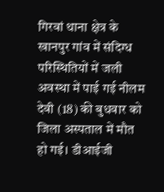गिरवां थाना क्षेत्र के खानपुर गांव में संदिग्ध परिस्थितियों में जली अवस्था में पाई गई नीलम देवी (18) की बुधवार को जिला अस्पताल में मौत हो गई। डीआईजी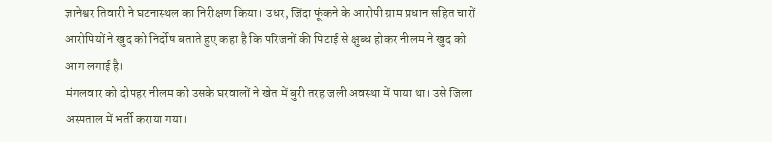ज्ञानेश्वर तिवारी ने घटनास्थल का निरीक्षण किया। उधर, जिंदा फूंकने के आरोपी ग्राम प्रधान सहित चारों आरोपियों ने खुद को निर्दोष बताते हुए कहा है कि परिजनों की पिटाई से क्षुब्ध होकर नीलम ने खुद को आग लगाई है।
मंगलवार को दोपहर नीलम को उसके घरवालों ने खेत में बुरी तरह जली अवस्था में पाया था। उसे जिला अस्पताल में भर्ती कराया गया।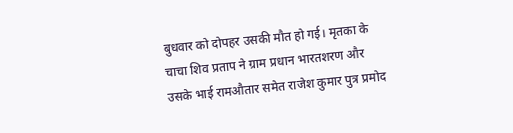बुधवार को दोपहर उसकी मौत हो गई। मृतका के चाचा शिव प्रताप ने ग्राम प्रधान भारतशरण और उसके भाई रामऔतार समेत राजेश कुमार पुत्र प्रमोद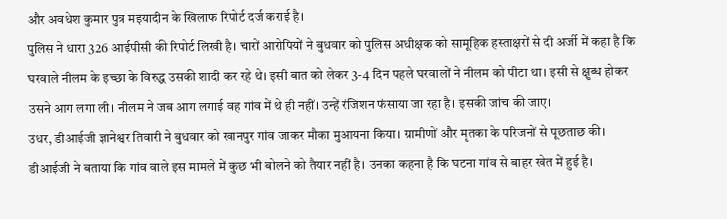और अवधेश कुमार पुत्र मइयादीन के खिलाफ रिपोर्ट दर्ज कराई है।
पुलिस ने धारा 326 आईपीसी की रिपोर्ट लिखी है। चारों आरोपियों ने बुधवार को पुलिस अधीक्षक को सामूहिक हस्ताक्षरों से दी अर्जी में कहा है कि घरवाले नीलम के इच्छा के विरुद्ध उसकी शादी कर रहे थे। इसी बात को लेकर 3-4 दिन पहले घरवालों ने नीलम को पीटा था। इसी से क्षुब्ध होकर उसने आग लगा ली। नीलम ने जब आग लगाई वह गांव में थे ही नहीं। उन्हें रंजिशन फंसाया जा रहा है। इसकी जांच की जाए।
उधर, डीआईजी ज्ञानेश्वर तिवारी ने बुधवार को खानपुर गांव जाकर मौका मुआयना किया। ग्रामीणों और मृतका के परिजनों से पूछताछ की। डीआईजी ने बताया कि गांव वाले इस मामले में कुछ भी बोलने को तैयार नहीं है। उनका कहना है कि घटना गांव से बाहर खेत में हुई है।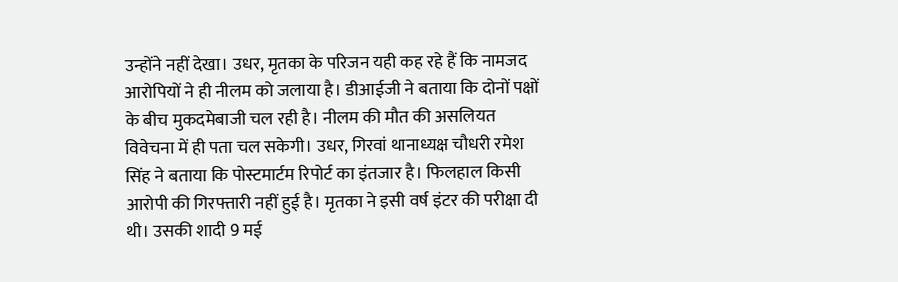उन्होंने नहीं देखा। उधर, मृतका के परिजन यही कह रहे हैं कि नामजद आरोपियों ने ही नीलम को जलाया है। डीआईजी ने बताया कि दोनों पक्षों के बीच मुकदमेबाजी चल रही है। नीलम की मौत की असलियत विवेचना में ही पता चल सकेगी। उधर, गिरवां थानाध्यक्ष चौधरी रमेश सिंह ने बताया कि पोस्टमार्टम रिपोर्ट का इंतजार है। फिलहाल किसी आरोपी की गिरफ्तारी नहीं हुई है। मृतका ने इसी वर्ष इंटर की परीक्षा दी थी। उसकी शादी 9 मई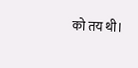को तय थी।